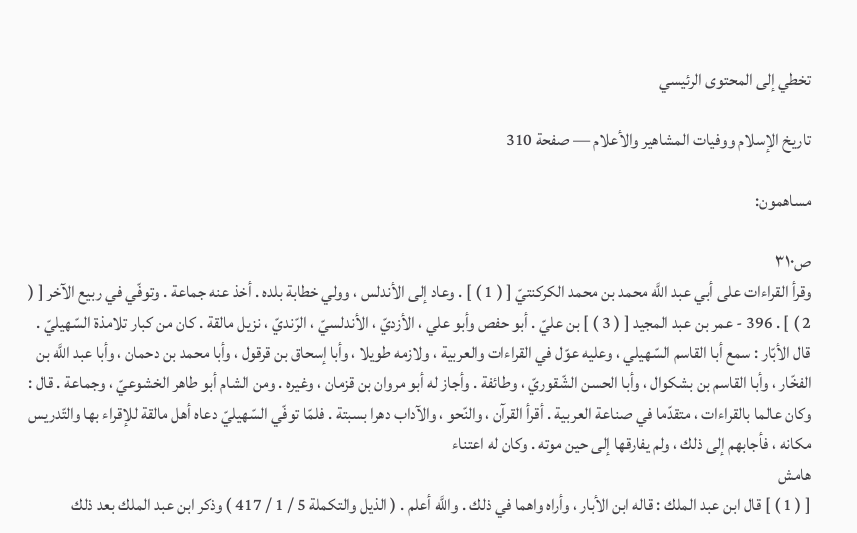تخطي إلى المحتوى الرئيسي

تاريخ الإسلام ووفيات المشاهير والأعلام — صفحة 310

مساهمون:

ص٣١٠
وقرأ القراءات على أبي عبد اللَّه محمد بن محمد الكركنتيّ [ ( 1 ) ] . وعاد إلى الأندلس ، وولي خطابة بلده . أخذ عنه جماعة . وتوفّي في ربيع الآخر [ ( 2 ) ] . 396 - عمر بن عبد المجيد [ ( 3 ) ] بن عليّ . أبو حفص وأبو علي ، الأزديّ ، الأندلسيّ ، الرّنديّ ، نزيل مالقة . كان من كبار تلامذة السّهيليّ . قال الأبّار : سمع أبا القاسم السّهيلي ، وعليه عوّل في القراءات والعربية ، ولازمه طويلا ، وأبا إسحاق بن قرقول ، وأبا محمد بن دحمان ، وأبا عبد اللَّه بن الفخّار ، وأبا القاسم بن بشكوال ، وأبا الحسن الشّقوريّ ، وطائفة . وأجاز له أبو مروان بن قزمان ، وغيره . ومن الشام أبو طاهر الخشوعيّ ، وجماعة . قال : وكان عالما بالقراءات ، متقدّما في صناعة العربية . أقرأ القرآن ، والنّحو ، والآداب دهرا بسبتة . فلمّا توفّي السّهيليّ دعاه أهل مالقة للإقراء بها والتّدريس مكانه ، فأجابهم إلى ذلك ، ولم يفارقها إلى حين موته . وكان له اعتناء
هامش
[ ( 1 ) ] قال ابن عبد الملك : قاله ابن الأبار ، وأراه واهما في ذلك . واللَّه أعلم . ( الذيل والتكملة 5 / 1 / 417 ) وذكر ابن عبد الملك بعد ذلك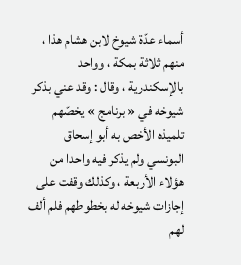أسماء عدّة شيوخ لابن هشام هذا ، منهم ثلاثة بمكة ، وواحد بالإسكندرية ، وقال : وقد عني بذكر شيوخه في « برنامج » يخصّهم تلميذه الأخص به أبو إسحاق البونسي ولم يذكر فيه واحدا من هؤلاء الأربعة ، وكذلك وقفت على إجازات شيوخه له بخطوطهم فلم ألف لهم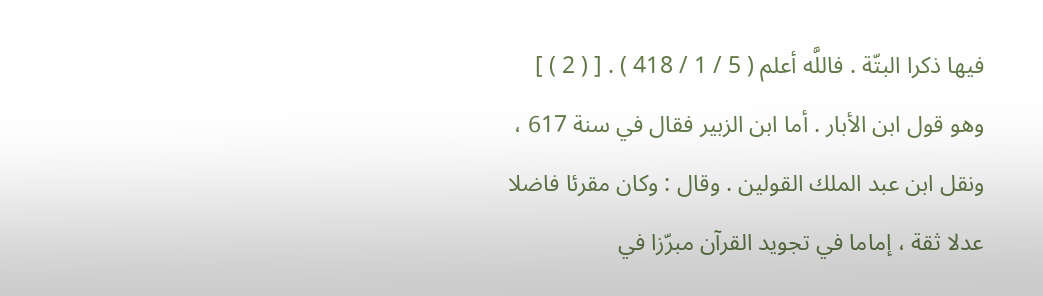فيها ذكرا البتّة . فاللَّه أعلم ( 5 / 1 / 418 ) . [ ( 2 ) ] وهو قول ابن الأبار . أما ابن الزبير فقال في سنة 617 ، ونقل ابن عبد الملك القولين . وقال : وكان مقرئا فاضلا عدلا ثقة ، إماما في تجويد القرآن مبرّزا في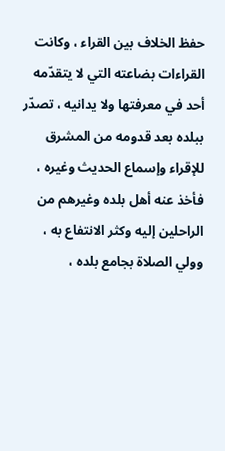حفظ الخلاف بين القراء ، وكانت القراءات بضاعته التي لا يتقدّمه أحد في معرفتها ولا يدانيه ، تصدّر ببلده بعد قدومه من المشرق للإقراء وإسماع الحديث وغيره ، فأخذ عنه أهل بلده وغيرهم من الراحلين إليه وكثر الانتفاع به ، وولي الصلاة بجامع بلده ،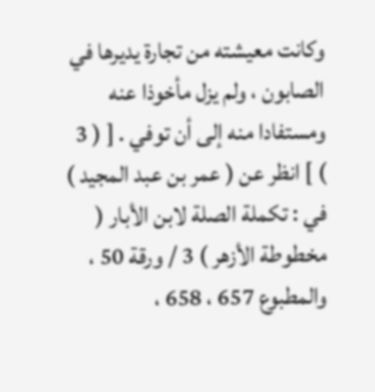وكانت معيشته من تجارة يديرها في الصابون ، ولم يزل مأخوذا عنه ومستفادا منه إلى أن توفي . [ ( 3 ) ] انظر عن ( عمر بن عبد المجيد ) في : تكملة الصلة لابن الأبار ( مخطوطة الأزهر ) 3 / ورقة 50 ، والمطبوع 657 ، 658 ،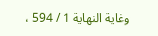وغاية النهاية 1 / 594 ،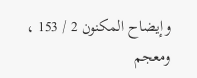وإيضاح المكنون 2 / 153 ، ومعجم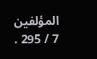المؤلفين 7 / 295 .